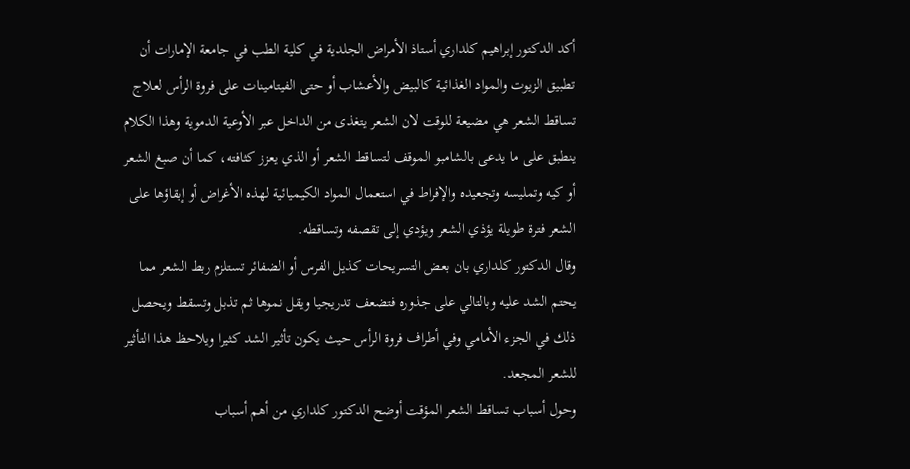أكد الدكتور إبراهيم كلداري أستاذ الأمراض الجلدية في كلية الطب في جامعة الإمارات أن تطبيق الزيوت والمواد الغذائية كالبيض والأعشاب أو حتى الفيتامينات على فروة الرأس لعلاج تساقط الشعر هي مضيعة للوقت لان الشعر يتغذى من الداخل عبر الأوعية الدموية وهذا الكلام ينطبق على ما يدعى بالشامبو الموقف لتساقط الشعر أو الذي يعزز كثافته، كما أن صبغ الشعر أو كيه وتمليسه وتجعيده والإفراط في استعمال المواد الكيميائية لهذه الأغراض أو إبقاؤها على الشعر فترة طويلة يؤذي الشعر ويؤدي إلى تقصفه وتساقطه.
وقال الدكتور كلداري بان بعض التسريحات كذيل الفرس أو الضفائر تستلزم ربط الشعر مما يحتم الشد عليه وبالتالي على جذوره فتضعف تدريجيا ويقل نموها ثم تذبل وتسقط ويحصل ذلك في الجزء الأمامي وفي أطراف فروة الرأس حيث يكون تأثير الشد كثيرا ويلاحظ هذا التأثير للشعر المجعد.
وحول أسباب تساقط الشعر المؤقت أوضح الدكتور كلداري من أهم أسباب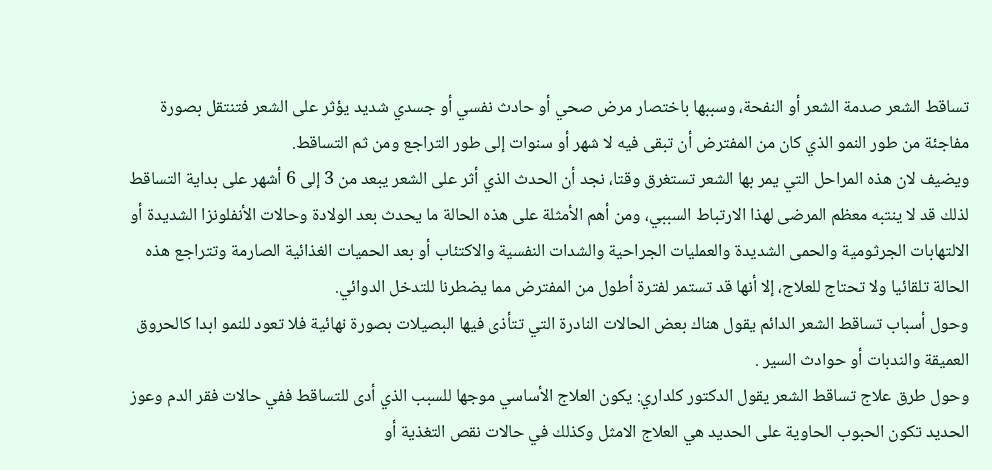تساقط الشعر صدمة الشعر أو النفحة، وسببها باختصار مرض صحي أو حادث نفسي أو جسدي شديد يؤثر على الشعر فتنتقل بصورة مفاجئة من طور النمو الذي كان من المفترض أن تبقى فيه لا شهر أو سنوات إلى طور التراجع ومن ثم التساقط.
ويضيف لان هذه المراحل التي يمر بها الشعر تستغرق وقتا، نجد أن الحدث الذي أثر على الشعر يبعد من 3 إلى 6 أشهر على بداية التساقط لذلك قد لا ينتبه معظم المرضى لهذا الارتباط السببي، ومن أهم الأمثلة على هذه الحالة ما يحدث بعد الولادة وحالات الأنفلونزا الشديدة أو الالتهابات الجرثومية والحمى الشديدة والعمليات الجراحية والشدات النفسية والاكتئاب أو بعد الحميات الغذائية الصارمة وتتراجع هذه الحالة تلقائيا ولا تحتاج للعلاج، إلا أنها قد تستمر لفترة أطول من المفترض مما يضطرنا للتدخل الدوائي.
وحول أسباب تساقط الشعر الدائم يقول هناك بعض الحالات النادرة التي تتأذى فيها البصيلات بصورة نهائية فلا تعود للنمو ابدا كالحروق العميقة والندبات أو حوادث السير .
وحول طرق علاج تساقط الشعر يقول الدكتور كلداري: يكون العلاج الأساسي موجها للسبب الذي أدى للتساقط ففي حالات فقر الدم وعوز الحديد تكون الحبوب الحاوية على الحديد هي العلاج الامثل وكذلك في حالات نقص التغذية أو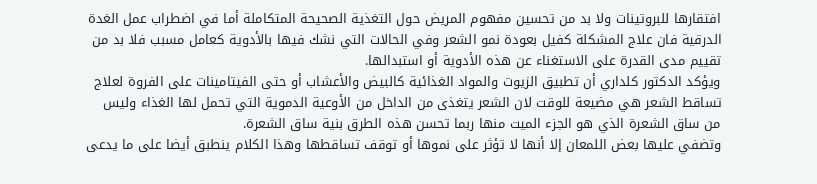افتقارها للبروتينات ولا بد من تحسين مفهوم المريض حول التغذية الصحيحة المتكاملة أما في اضطراب عمل الغدة الدرقية فان علاج المشكلة كفيل بعودة نمو الشعر وفي الحالات التي نشك فيها بالأدوية كعامل مسبب فلا بد من تقييم مدى القدرة على الاستغناء عن هذه الأدوية أو استبدالها.
ويؤكد الدكتور كلداري أن تطبيق الزيوت والمواد الغذائية كالبيض والأعشاب أو حتى الفيتامينات على الفروة لعلاج تساقط الشعر هي مضيعة للوقت لان الشعر يتغذى من الداخل من الأوعية الدموية التي تحمل لها الغذاء وليس من ساق الشعرة الذي هو الجزء الميت منها ربما تحسن هذه الطرق بنية ساق الشعرة.
وتضفي عليها بعض اللمعان إلا أنها لا تؤثر على نموها أو توقف تساقطها وهذا الكلام ينطبق أيضا على ما يدعى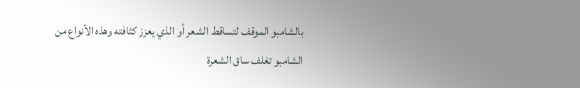بالشامبو الموقف لتساقط الشعر أو الذي يعزز كثافته وهذه الأنواع من الشامبو تغلف ساق الشعرة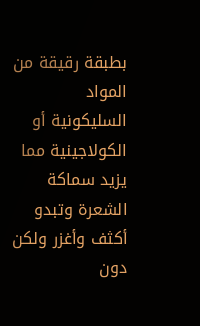بطبقة رقيقة من المواد السليكونية أو الكولاجينية مما يزيد سماكة الشعرة وتبدو أكثف وأغزر ولكن دون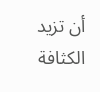أن تزيد الكثافة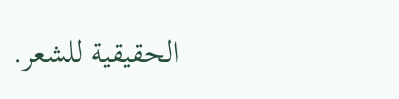الحقيقية للشعر.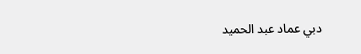دبي عماد عبد الحميد